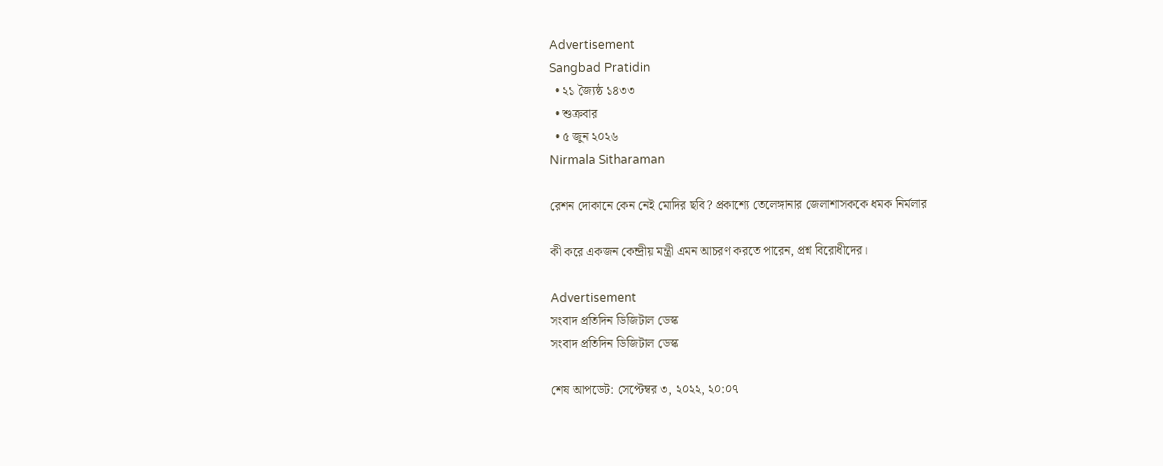Advertisement
Sangbad Pratidin
  • ২১ জ্যৈষ্ঠ ১৪৩৩
  • শুক্রবার
  • ৫ জুন ২০২৬
Nirmala Sitharaman

রেশন দোকানে কেন নেই মোদির ছবি? প্রকাশ্যে তেলেঙ্গানার জেলাশাসককে ধমক নির্মলার

কী করে একজন কেন্দ্রীয় মন্ত্রী এমন আচরণ করতে পারেন, প্রশ্ন বিরোধীদের।

Advertisement
সংবাদ প্রতিদিন ডিজিটাল ডেস্ক
সংবাদ প্রতিদিন ডিজিটাল ডেস্ক

শেষ আপডেট: সেপ্টেম্বর ৩, ২০২২, ২০:০৭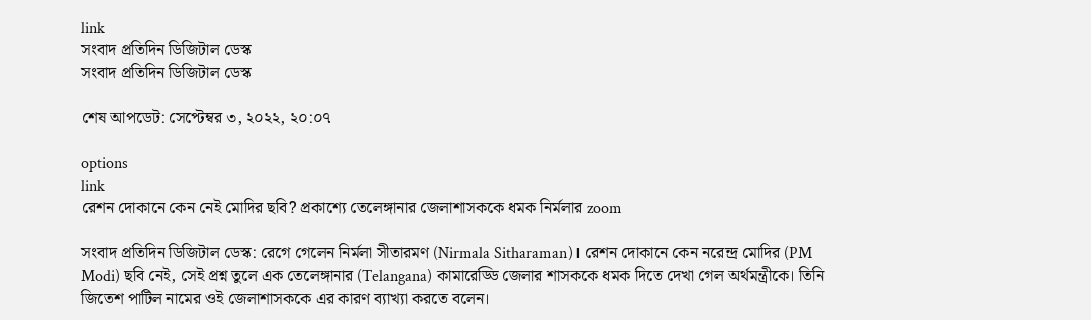link
সংবাদ প্রতিদিন ডিজিটাল ডেস্ক
সংবাদ প্রতিদিন ডিজিটাল ডেস্ক

শেষ আপডেট: সেপ্টেম্বর ৩, ২০২২, ২০:০৭

options
link
রেশন দোকানে কেন নেই মোদির ছবি? প্রকাশ্যে তেলেঙ্গানার জেলাশাসককে ধমক নির্মলার zoom

সংবাদ প্রতিদিন ডিজিটাল ডেস্ক: রেগে গেলেন নির্মলা সীতারমণ (Nirmala Sitharaman)। রেশন দোকানে কেন নরেন্দ্র মোদির (PM Modi) ছবি নেই, সেই প্রশ্ন তুলে এক তেলেঙ্গানার (Telangana) কামারেড্ডি জেলার শাসককে ধমক দিতে দেখা গেল অর্থমন্ত্রীকে। তিনি জিতেশ পাটিল নামের ওই জেলাশাসককে এর কারণ ব্যাখ্যা করতে বলেন।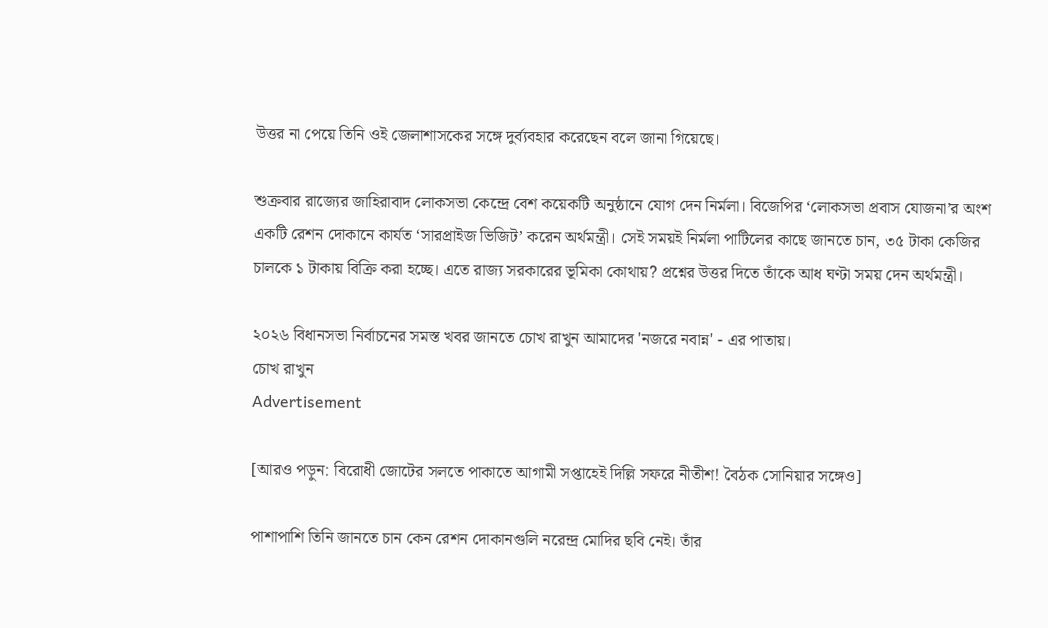উত্তর না পেয়ে তিনি ওই জেলাশাসকের সঙ্গে দুর্ব্যবহার করেছেন বলে জানা গিয়েছে।

শুক্রবার রাজ্যের জাহিরাবাদ লোকসভা কেন্দ্রে বেশ কয়েকটি অনুষ্ঠানে যোগ দেন নির্মলা। বিজেপির ‘লোকসভা প্রবাস যোজনা’র অংশ একটি রেশন দোকানে কার্যত ‘সারপ্রাইজ ভিজিট’ করেন অর্থমন্ত্রী। সেই সময়ই নির্মলা পাটিলের কাছে জানতে চান, ৩৫ টাকা কেজির চালকে ১ টাকায় বিক্রি করা হচ্ছে। এতে রাজ্য সরকারের ভূমিকা কোথায়? প্রশ্নের উত্তর দিতে তাঁকে আধ ঘণ্টা সময় দেন অর্থমন্ত্রী।

২০২৬ বিধানসভা নির্বাচনের সমস্ত খবর জানতে চোখ রাখুন আমাদের 'নজরে নবান্ন' - এর পাতায়।
চোখ রাখুন
Advertisement

[আরও পড়ুন: বিরোধী জোটের সলতে পাকাতে আগামী সপ্তাহেই দিল্লি সফরে নীতীশ! বৈঠক সোনিয়ার সঙ্গেও]

পাশাপাশি তিনি জানতে চান কেন রেশন দোকানগুলি নরেন্দ্র মোদির ছবি নেই। তাঁর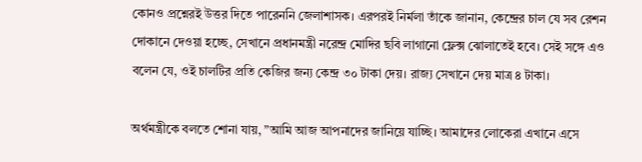কোনও প্রশ্নেরই উত্তর দিতে পারেননি জেলাশাসক। এরপরই নির্মলা তাঁকে জানান, কেন্দ্রের চাল যে সব রেশন দোকানে দেওয়া হচ্ছে, সেখানে প্রধানমন্ত্রী নরেন্দ্র মোদির ছবি লাগানো ফ্লেক্স ঝোলাতেই হবে। সেই সঙ্গে এও বলেন যে, ওই চালটির প্রতি কেজির জন্য কেন্দ্র ৩০ টাকা দেয়। রাজ্য সেখানে দেয় মাত্র ৪ টাকা।

অর্থমন্ত্রীকে বলতে শোনা যায়, ”আমি আজ আপনাদের জানিয়ে যাচ্ছি। আমাদের লোকেরা এখানে এসে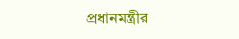প্রধানমন্ত্রীর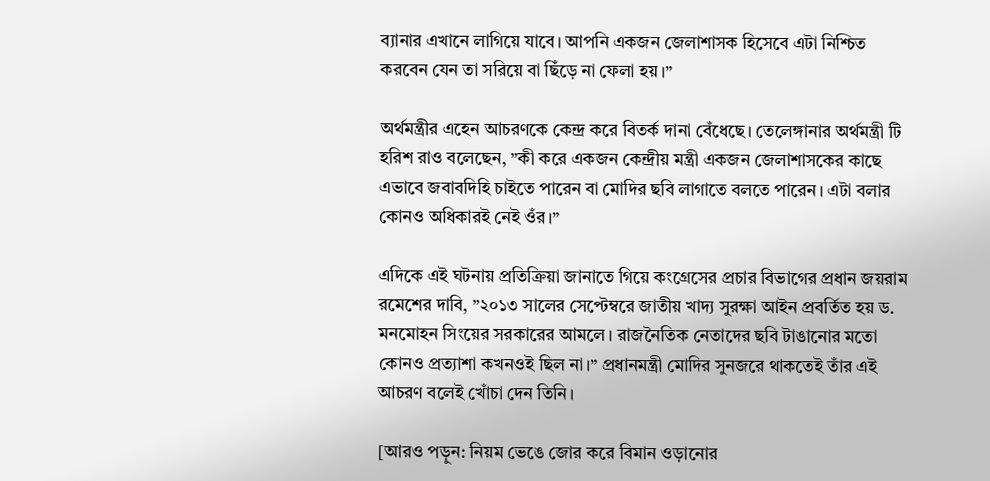ব্যানার এখানে লাগিয়ে যাবে। আপনি একজন জেলাশাসক হিসেবে এটা নিশ্চিত করবেন যেন তা সরিয়ে বা ছিঁড়ে না ফেলা হয়।”

অর্থমন্ত্রীর এহেন আচরণকে কেন্দ্র করে বিতর্ক দানা বেঁধেছে। তেলেঙ্গানার অর্থমন্ত্রী টি হরিশ রাও বলেছেন, ”কী করে একজন কেন্দ্রীয় মন্ত্রী একজন জেলাশাসকের কাছে এভাবে জবাবদিহি চাইতে পারেন বা মোদির ছবি লাগাতে বলতে পারেন। এটা বলার কোনও অধিকারই নেই ওঁর।”

এদিকে এই ঘটনায় প্রতিক্রিয়া জানাতে গিয়ে কংগ্রেসের প্রচার বিভাগের প্রধান জয়রাম রমেশের দাবি, ”২০১৩ সালের সেপ্টেম্বরে জাতীয় খাদ্য সুরক্ষা আইন প্রবর্তিত হয় ড. মনমোহন সিংয়ের সরকারের আমলে। রাজনৈতিক নেতাদের ছবি টাঙানোর মতো কোনও প্রত্যাশা কখনওই ছিল না।” প্রধানমন্ত্রী মোদির সুনজরে থাকতেই তাঁর এই আচরণ বলেই খোঁচা দেন তিনি।

[আরও পড়ুন: নিয়ম ভেঙে জোর করে বিমান ওড়ানোর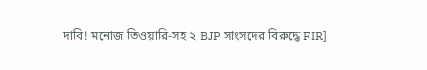দাবি! মনোজ তিওয়ারি-সহ ২ BJP সাংসদের বিরুদ্ধে FIR]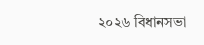২০২৬ বিধানসভা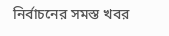নির্বাচনের সমস্ত খবর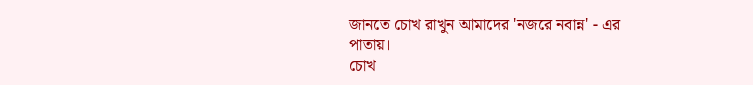জানতে চোখ রাখুন আমাদের 'নজরে নবান্ন' - এর পাতায়।
চোখ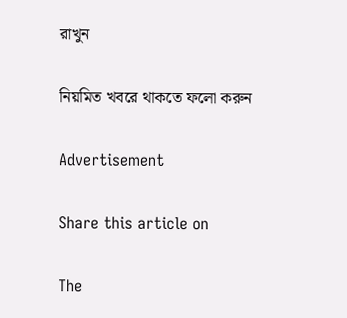রাখুন

নিয়মিত খবরে থাকতে ফলো করুন

Advertisement

Share this article on

The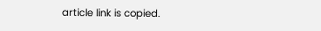article link is copied.